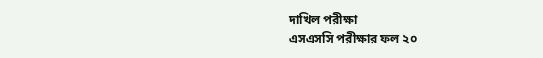দাখিল পরীক্ষা
এসএসসি পরীক্ষার ফল ২০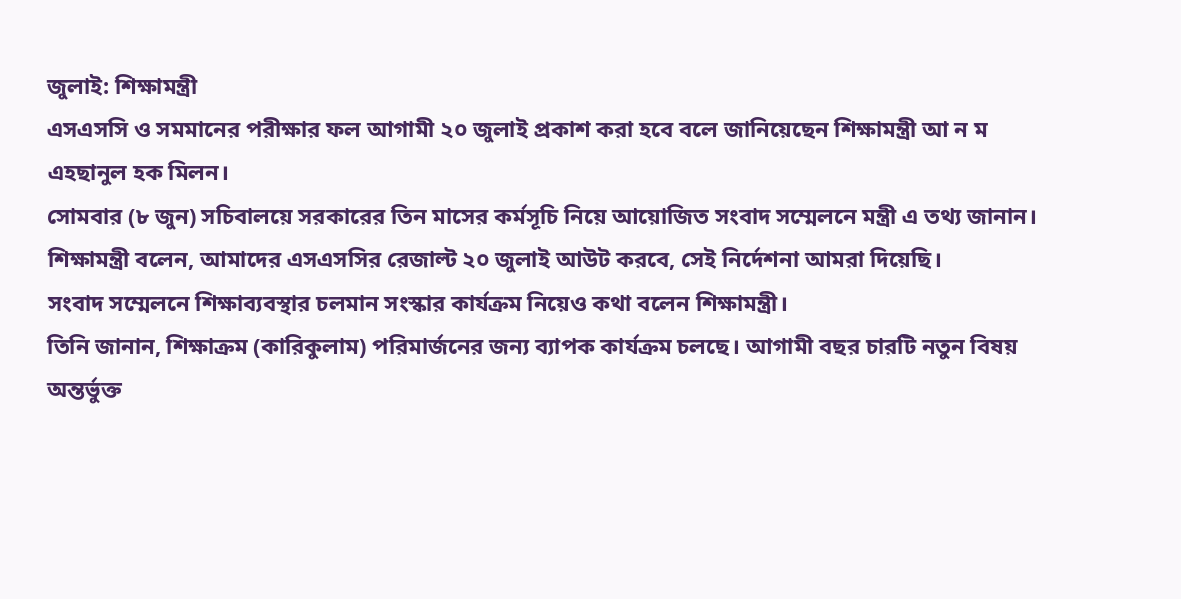জুলাই: শিক্ষামন্ত্রী
এসএসসি ও সমমানের পরীক্ষার ফল আগামী ২০ জুলাই প্রকাশ করা হবে বলে জানিয়েছেন শিক্ষামন্ত্রী আ ন ম এহছানুল হক মিলন।
সোমবার (৮ জুন) সচিবালয়ে সরকারের তিন মাসের কর্মসূচি নিয়ে আয়োজিত সংবাদ সম্মেলনে মন্ত্রী এ তথ্য জানান।
শিক্ষামন্ত্রী বলেন, আমাদের এসএসসির রেজাল্ট ২০ জুলাই আউট করবে, সেই নির্দেশনা আমরা দিয়েছি।
সংবাদ সম্মেলনে শিক্ষাব্যবস্থার চলমান সংস্কার কার্যক্রম নিয়েও কথা বলেন শিক্ষামন্ত্রী।
তিনি জানান, শিক্ষাক্রম (কারিকুলাম) পরিমার্জনের জন্য ব্যাপক কার্যক্রম চলছে। আগামী বছর চারটি নতুন বিষয় অন্তর্ভুক্ত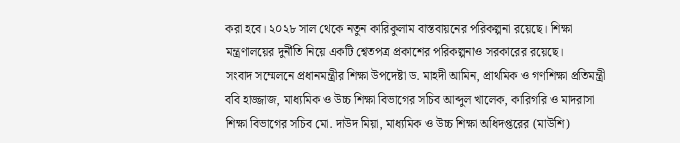করা হবে। ২০২৮ সাল থেকে নতুন কারিকুলাম বাস্তবায়নের পরিকল্পনা রয়েছে। শিক্ষা মন্ত্রণালয়ের দুর্নীতি নিয়ে একটি শ্বেতপত্র প্রকাশের পরিকল্পনাও সরকারের রয়েছে।
সংবাদ সম্মেলনে প্রধানমন্ত্রীর শিক্ষা উপদেষ্টা ড. মাহদী আমিন, প্রাথমিক ও গণশিক্ষা প্রতিমন্ত্রী ববি হাজ্জাজ, মাধ্যমিক ও উচ্চ শিক্ষা বিভাগের সচিব আব্দুল খালেক, কারিগরি ও মাদরাসা শিক্ষা বিভাগের সচিব মো. দাউদ মিয়া, মাধ্যমিক ও উচ্চ শিক্ষা অধিদপ্তরের (মাউশি)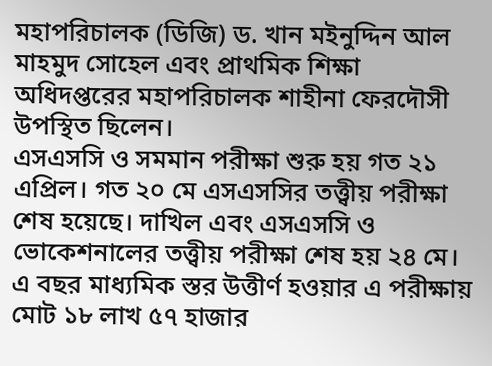মহাপরিচালক (ডিজি) ড. খান মইনুদ্দিন আল মাহমুদ সোহেল এবং প্রাথমিক শিক্ষা অধিদপ্তরের মহাপরিচালক শাহীনা ফেরদৌসী উপস্থিত ছিলেন।
এসএসসি ও সমমান পরীক্ষা শুরু হয় গত ২১ এপ্রিল। গত ২০ মে এসএসসির তত্ত্বীয় পরীক্ষা শেষ হয়েছে। দাখিল এবং এসএসসি ও ভোকেশনালের তত্ত্বীয় পরীক্ষা শেষ হয় ২৪ মে।
এ বছর মাধ্যমিক স্তর উত্তীর্ণ হওয়ার এ পরীক্ষায় মোট ১৮ লাখ ৫৭ হাজার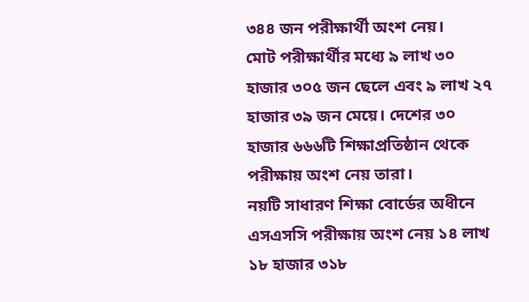৩৪৪ জন পরীক্ষার্থী অংশ নেয়।
মোট পরীক্ষার্থীর মধ্যে ৯ লাখ ৩০ হাজার ৩০৫ জন ছেলে এবং ৯ লাখ ২৭ হাজার ৩৯ জন মেয়ে। দেশের ৩০ হাজার ৬৬৬টি শিক্ষাপ্রতিষ্ঠান থেকে পরীক্ষায় অংশ নেয় তারা।
নয়টি সাধারণ শিক্ষা বোর্ডের অধীনে এসএসসি পরীক্ষায় অংশ নেয় ১৪ লাখ ১৮ হাজার ৩১৮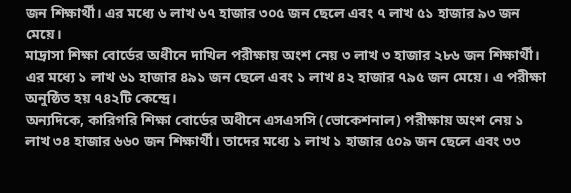জন শিক্ষার্থী। এর মধ্যে ৬ লাখ ৬৭ হাজার ৩০৫ জন ছেলে এবং ৭ লাখ ৫১ হাজার ৯৩ জন মেয়ে।
মাদ্রাসা শিক্ষা বোর্ডের অধীনে দাখিল পরীক্ষায় অংশ নেয় ৩ লাখ ৩ হাজার ২৮৬ জন শিক্ষার্থী। এর মধ্যে ১ লাখ ৬১ হাজার ৪৯১ জন ছেলে এবং ১ লাখ ৪২ হাজার ৭৯৫ জন মেয়ে। এ পরীক্ষা অনুষ্ঠিত হয় ৭৪২টি কেন্দ্রে।
অন্যদিকে, কারিগরি শিক্ষা বোর্ডের অধীনে এসএসসি (ভোকেশনাল) পরীক্ষায় অংশ নেয় ১ লাখ ৩৪ হাজার ৬৬০ জন শিক্ষার্থী। তাদের মধ্যে ১ লাখ ১ হাজার ৫০৯ জন ছেলে এবং ৩৩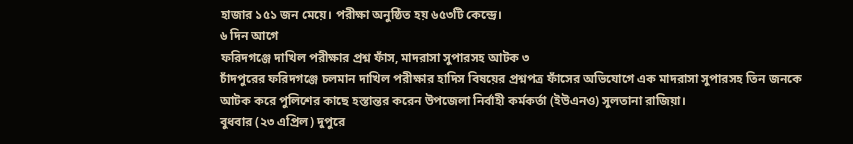হাজার ১৫১ জন মেয়ে। পরীক্ষা অনুষ্ঠিত হয় ৬৫৩টি কেন্দ্রে।
৬ দিন আগে
ফরিদগঞ্জে দাখিল পরীক্ষার প্রশ্ন ফাঁস, মাদরাসা সুপারসহ আটক ৩
চাঁদপুরের ফরিদগঞ্জে চলমান দাখিল পরীক্ষার হাদিস বিষয়ের প্রশ্নপত্র ফাঁসের অভিযোগে এক মাদরাসা সুপারসহ তিন জনকে আটক করে পুলিশের কাছে হস্তান্তর করেন উপজেলা নির্বাহী কর্মকর্তা (ইউএনও) সুলতানা রাজিয়া।
বুধবার (২৩ এপ্রিল) দুপুরে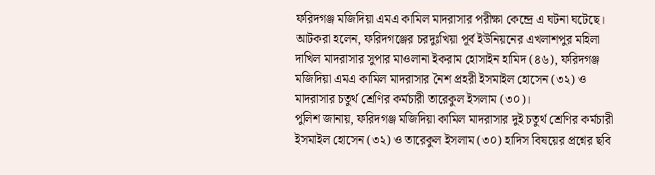ফরিদগঞ্জ মজিদিয়া এমএ কামিল মাদরাসার পরীক্ষা কেন্দ্রে এ ঘটনা ঘটেছে।
আটকরা হলেন, ফরিদগঞ্জের চরদুঃখিয়া পূর্ব ইউনিয়নের এখলাশপুর মহিলা দাখিল মাদরাসার সুপার মাওলানা ইকরাম হোসাইন হামিদ (৪৬), ফরিদগঞ্জ মজিদিয়া এমএ কামিল মাদরাসার নৈশ প্রহরী ইসমাইল হোসেন (৩২) ও মাদরাসার চতুর্থ শ্রেণির কর্মচারী তারেকুল ইসলাম (৩০)।
পুলিশ জানায়, ফরিদগঞ্জ মজিদিয়া কামিল মাদরাসার দুই চতুর্থ শ্রেণির কর্মচারী ইসমাইল হোসেন (৩২) ও তারেকুল ইসলাম (৩০) হাদিস বিষয়ের প্রশ্নের ছবি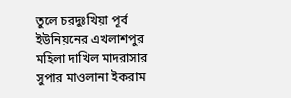তুলে চরদুঃখিয়া পূর্ব ইউনিয়নের এখলাশপুর মহিলা দাখিল মাদরাসার সুপার মাওলানা ইকরাম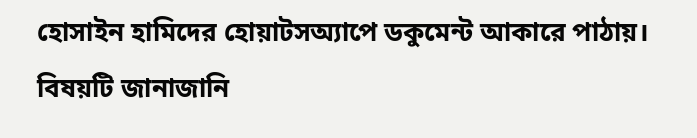হোসাইন হামিদের হোয়াটসঅ্যাপে ডকুমেন্ট আকারে পাঠায়। বিষয়টি জানাজানি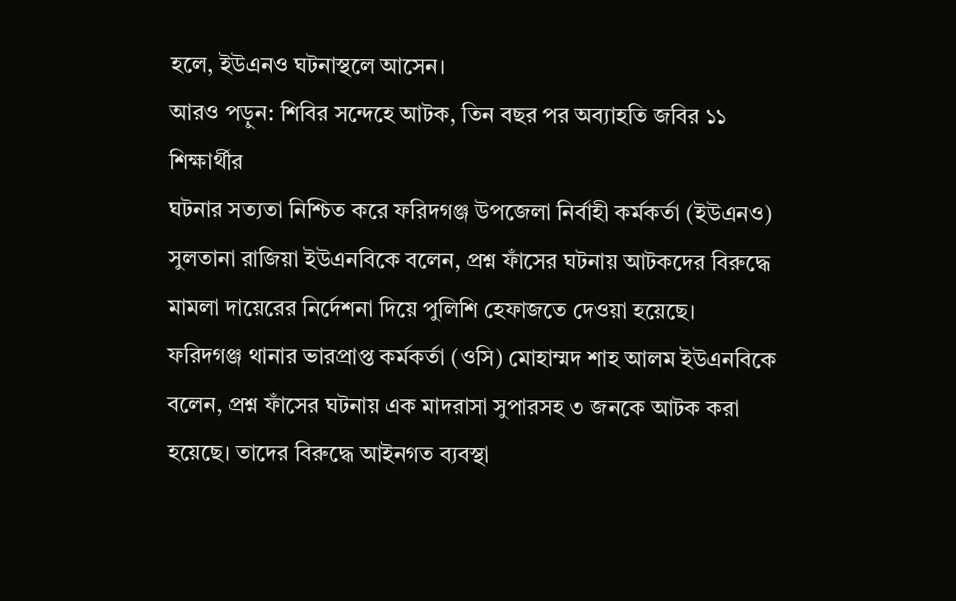হলে, ইউএনও ঘটনাস্থলে আসেন।
আরও পড়ুন: শিবির সন্দেহে আটক, তিন বছর পর অব্যাহতি জবির ১১ শিক্ষার্থীর
ঘটনার সত্যতা নিশ্চিত করে ফরিদগঞ্জ উপজেলা নির্বাহী কর্মকর্তা (ইউএনও) সুলতানা রাজিয়া ইউএনবিকে বলেন, প্রশ্ন ফাঁসের ঘটনায় আটকদের বিরুদ্ধে মামলা দায়েরের নির্দেশনা দিয়ে পুলিশি হেফাজতে দেওয়া হয়েছে।
ফরিদগঞ্জ থানার ভারপ্রাপ্ত কর্মকর্তা (ওসি) মোহাম্মদ শাহ আলম ইউএনবিকে বলেন, প্রশ্ন ফাঁসের ঘটনায় এক মাদরাসা সুপারসহ ৩ জনকে আটক করা হয়েছে। তাদের বিরুদ্ধে আইনগত ব্যবস্থা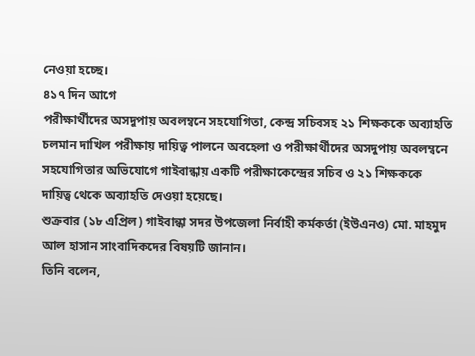নেওয়া হচ্ছে।
৪১৭ দিন আগে
পরীক্ষার্থীদের অসদুপায় অবলম্বনে সহযোগিতা, কেন্দ্র সচিবসহ ২১ শিক্ষককে অব্যাহতি
চলমান দাখিল পরীক্ষায় দায়িত্ব পালনে অবহেলা ও পরীক্ষার্থীদের অসদুপায় অবলম্বনে সহযোগিতার অভিযোগে গাইবান্ধায় একটি পরীক্ষাকেন্দ্রের সচিব ও ২১ শিক্ষককে দায়িত্ব থেকে অব্যাহতি দেওয়া হয়েছে।
শুক্রবার (১৮ এপ্রিল) গাইবান্ধা সদর উপজেলা নির্বাহী কর্মকর্তা (ইউএনও) মো. মাহমুদ আল হাসান সাংবাদিকদের বিষয়টি জানান।
তিনি বলেন,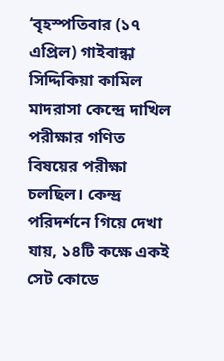‘বৃহস্পতিবার (১৭ এপ্রিল) গাইবান্ধা সিদ্দিকিয়া কামিল মাদরাসা কেন্দ্রে দাখিল পরীক্ষার গণিত বিষয়ের পরীক্ষা চলছিল। কেন্দ্র পরিদর্শনে গিয়ে দেখা যায়, ১৪টি কক্ষে একই সেট কোডে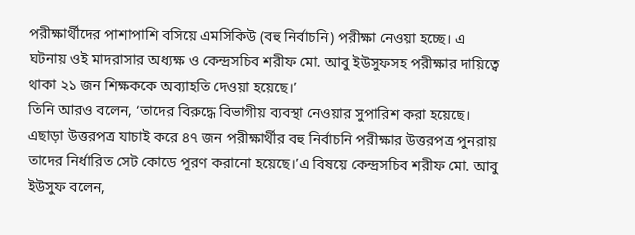পরীক্ষার্থীদের পাশাপাশি বসিয়ে এমসিকিউ (বহু নির্বাচনি) পরীক্ষা নেওয়া হচ্ছে। এ ঘটনায় ওই মাদরাসার অধ্যক্ষ ও কেন্দ্রসচিব শরীফ মো. আবু ইউসুফসহ পরীক্ষার দায়িত্বে থাকা ২১ জন শিক্ষককে অব্যাহতি দেওয়া হয়েছে।’
তিনি আরও বলেন, ‘তাদের বিরুদ্ধে বিভাগীয় ব্যবস্থা নেওয়ার সুপারিশ করা হয়েছে। এছাড়া উত্তরপত্র যাচাই করে ৪৭ জন পরীক্ষার্থীর বহু নির্বাচনি পরীক্ষার উত্তরপত্র পুনরায় তাদের নির্ধারিত সেট কোডে পূরণ করানো হয়েছে।’এ বিষয়ে কেন্দ্রসচিব শরীফ মো. আবু ইউসুফ বলেন,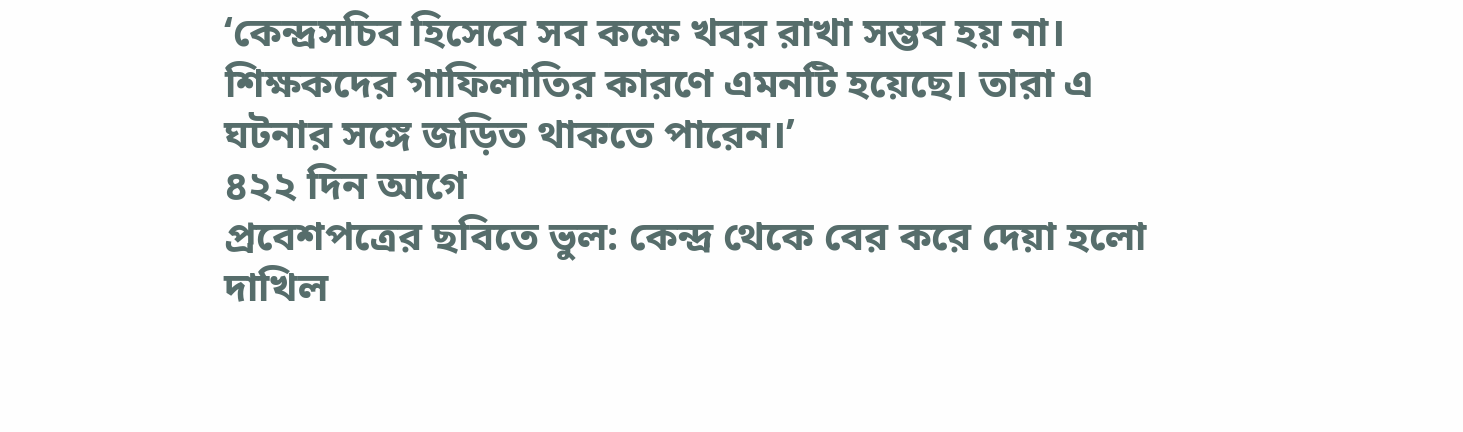‘কেন্দ্রসচিব হিসেবে সব কক্ষে খবর রাখা সম্ভব হয় না। শিক্ষকদের গাফিলাতির কারণে এমনটি হয়েছে। তারা এ ঘটনার সঙ্গে জড়িত থাকতে পারেন।’
৪২২ দিন আগে
প্রবেশপত্রের ছবিতে ভুল: কেন্দ্র থেকে বের করে দেয়া হলো দাখিল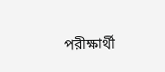পরীক্ষার্থী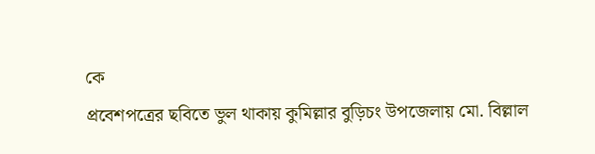কে
প্রবেশপত্রের ছবিতে ভুল থাকায় কুমিল্লার বুড়িচং উপজেলায় মো. বিল্লাল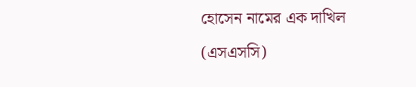হোসেন নামের এক দাখিল (এসএসসি)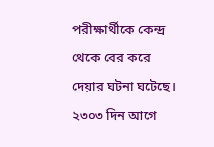পরীক্ষার্থীকে কেন্দ্র থেকে বের করে দেয়ার ঘটনা ঘটেছে।
২৩০৩ দিন আগে